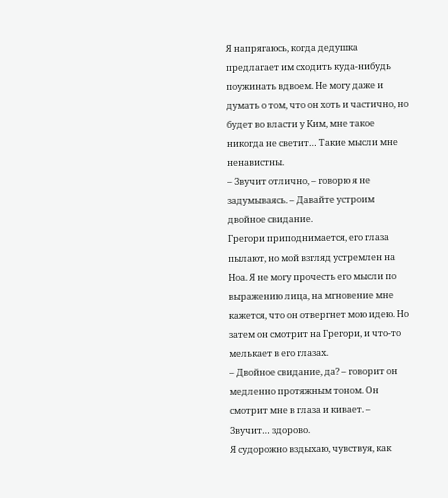Я напрягаюсь, когда дедушка предлагает им сходить куда-нибудь поужинать вдвоем. Не могу даже и думать о том, что он хоть и частично, но будет во власти у Ким, мне такое никогда не светит… Такие мысли мне ненавистны.
– Звучит отлично, – говорю я не задумываясь. – Давайте устроим двойное свидание.
Грегори приподнимается, его глаза пылают, но мой взгляд устремлен на Ноа. Я не могу прочесть его мысли по выражению лица, на мгновение мне кажется, что он отвергнет мою идею. Но затем он смотрит на Грегори, и что-то мелькает в его глазах.
– Двойное свидание, да? – говорит он медленно протяжным тоном. Он смотрит мне в глаза и кивает. – Звучит… здорово.
Я судорожно вздыхаю, чувствуя, как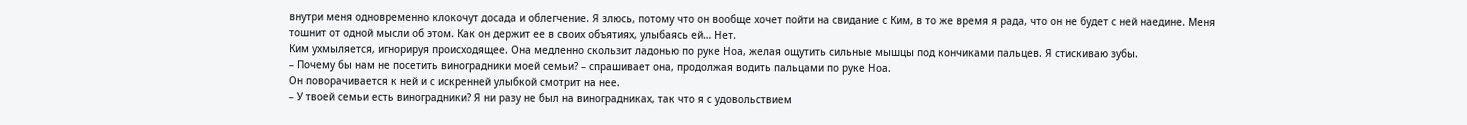внутри меня одновременно клокочут досада и облегчение. Я злюсь, потому что он вообще хочет пойти на свидание с Ким, в то же время я рада, что он не будет с ней наедине. Меня тошнит от одной мысли об этом. Как он держит ее в своих объятиях, улыбаясь ей… Нет.
Ким ухмыляется, игнорируя происходящее. Она медленно скользит ладонью по руке Ноа, желая ощутить сильные мышцы под кончиками пальцев. Я стискиваю зубы.
– Почему бы нам не посетить виноградники моей семьи? – спрашивает она, продолжая водить пальцами по руке Ноа.
Он поворачивается к ней и с искренней улыбкой смотрит на нее.
– У твоей семьи есть виноградники? Я ни разу не был на виноградниках, так что я с удовольствием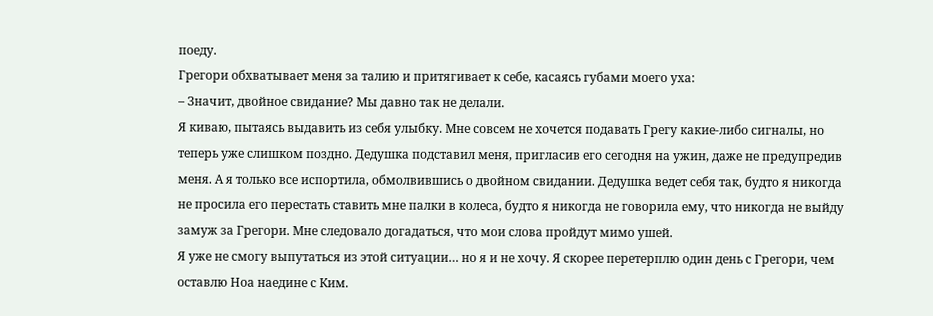поеду.
Грегори обхватывает меня за талию и притягивает к себе, касаясь губами моего уха:
– Значит, двойное свидание? Мы давно так не делали.
Я киваю, пытаясь выдавить из себя улыбку. Мне совсем не хочется подавать Грегу какие-либо сигналы, но теперь уже слишком поздно. Дедушка подставил меня, пригласив его сегодня на ужин, даже не предупредив меня. А я только все испортила, обмолвившись о двойном свидании. Дедушка ведет себя так, будто я никогда не просила его перестать ставить мне палки в колеса, будто я никогда не говорила ему, что никогда не выйду замуж за Грегори. Мне следовало догадаться, что мои слова пройдут мимо ушей.
Я уже не смогу выпутаться из этой ситуации… но я и не хочу. Я скорее перетерплю один день с Грегори, чем оставлю Ноа наедине с Ким.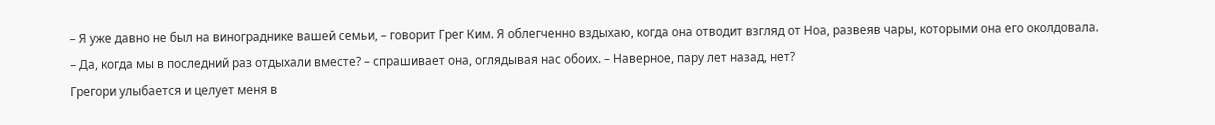– Я уже давно не был на винограднике вашей семьи, – говорит Грег Ким. Я облегченно вздыхаю, когда она отводит взгляд от Ноа, развеяв чары, которыми она его околдовала.
– Да, когда мы в последний раз отдыхали вместе? – спрашивает она, оглядывая нас обоих. – Наверное, пару лет назад, нет?
Грегори улыбается и целует меня в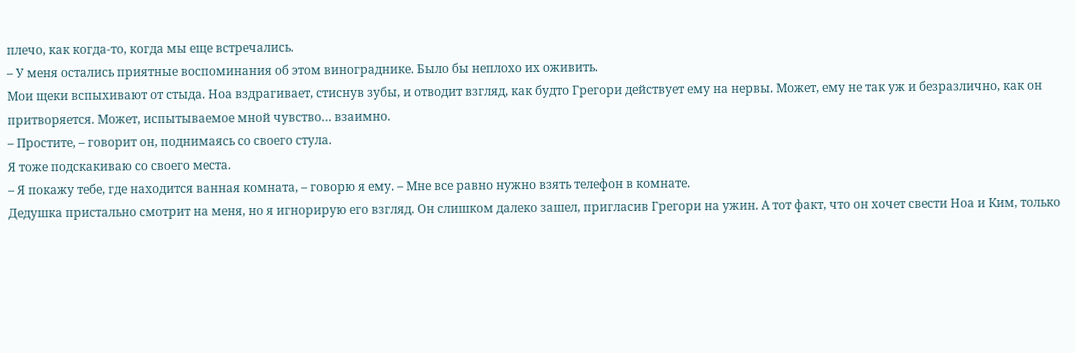плечо, как когда-то, когда мы еще встречались.
– У меня остались приятные воспоминания об этом винограднике. Было бы неплохо их оживить.
Мои щеки вспыхивают от стыда. Ноа вздрагивает, стиснув зубы, и отводит взгляд, как будто Грегори действует ему на нервы. Может, ему не так уж и безразлично, как он притворяется. Может, испытываемое мной чувство… взаимно.
– Простите, – говорит он, поднимаясь со своего стула.
Я тоже подскакиваю со своего места.
– Я покажу тебе, где находится ванная комната, – говорю я ему. – Мне все равно нужно взять телефон в комнате.
Дедушка пристально смотрит на меня, но я игнорирую его взгляд. Он слишком далеко зашел, пригласив Грегори на ужин. А тот факт, что он хочет свести Ноа и Ким, только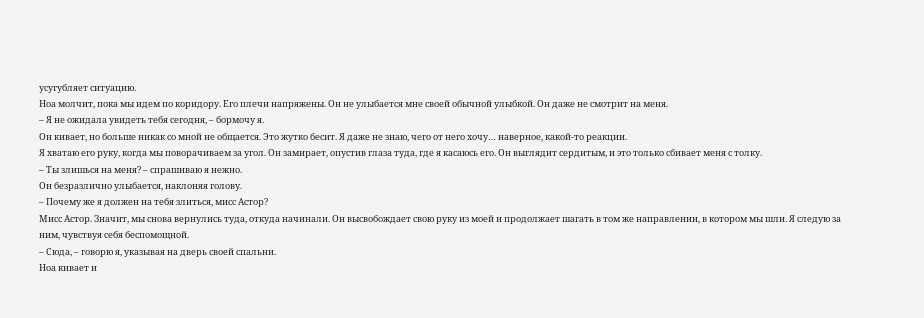усугубляет ситуацию.
Ноа молчит, пока мы идем по коридору. Его плечи напряжены. Он не улыбается мне своей обычной улыбкой. Он даже не смотрит на меня.
– Я не ожидала увидеть тебя сегодня, – бормочу я.
Он кивает, но больше никак со мной не общается. Это жутко бесит. Я даже не знаю, чего от него хочу… наверное, какой-то реакции.
Я хватаю его руку, когда мы поворачиваем за угол. Он замирает, опустив глаза туда, где я касаюсь его. Он выглядит сердитым, и это только сбивает меня с толку.
– Ты злишься на меня? – спрашиваю я нежно.
Он безразлично улыбается, наклоняя голову.
– Почему же я должен на тебя злиться, мисс Астор?
Мисс Астор. Значит, мы снова вернулись туда, откуда начинали. Он высвобождает свою руку из моей и продолжает шагать в том же направлении, в котором мы шли. Я следую за ним, чувствуя себя беспомощной.
– Сюда, – говорю я, указывая на дверь своей спальни.
Ноа кивает и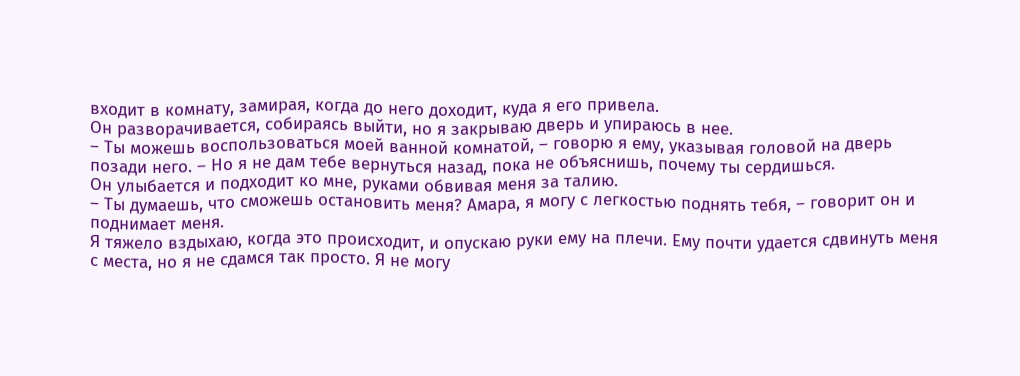входит в комнату, замирая, когда до него доходит, куда я его привела.
Он разворачивается, собираясь выйти, но я закрываю дверь и упираюсь в нее.
– Ты можешь воспользоваться моей ванной комнатой, – говорю я ему, указывая головой на дверь позади него. – Но я не дам тебе вернуться назад, пока не объяснишь, почему ты сердишься.
Он улыбается и подходит ко мне, руками обвивая меня за талию.
– Ты думаешь, что сможешь остановить меня? Амара, я могу с легкостью поднять тебя, – говорит он и поднимает меня.
Я тяжело вздыхаю, когда это происходит, и опускаю руки ему на плечи. Ему почти удается сдвинуть меня с места, но я не сдамся так просто. Я не могу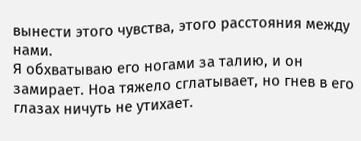вынести этого чувства, этого расстояния между нами.
Я обхватываю его ногами за талию, и он замирает. Ноа тяжело сглатывает, но гнев в его глазах ничуть не утихает.